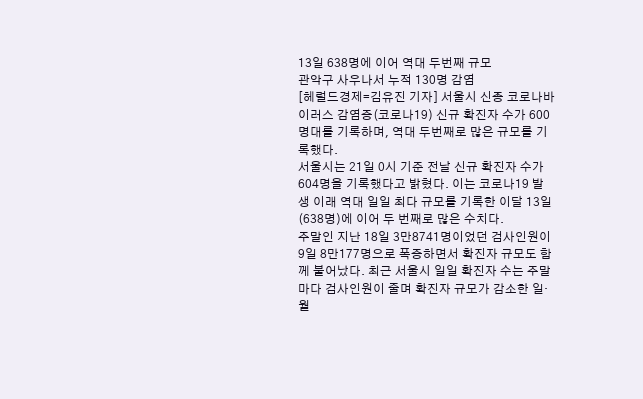13일 638명에 이어 역대 두번째 규모
관악구 사우나서 누적 130명 감염
[헤럴드경제=김유진 기자] 서울시 신종 코로나바이러스 감염증(코로나19) 신규 확진자 수가 600명대를 기록하며, 역대 두번째로 많은 규모를 기록했다.
서울시는 21일 0시 기준 전날 신규 확진자 수가 604명을 기록했다고 밝혔다. 이는 코로나19 발생 이래 역대 일일 최다 규모를 기록한 이달 13일(638명)에 이어 두 번째로 많은 수치다.
주말인 지난 18일 3만8741명이었던 검사인원이 9일 8만177명으로 폭증하면서 확진자 규모도 함께 불어났다. 최근 서울시 일일 확진자 수는 주말마다 검사인원이 줄며 확진자 규모가 감소한 일·월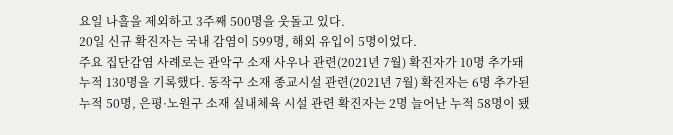요일 나흘을 제외하고 3주째 500명을 웃돌고 있다.
20일 신규 확진자는 국내 감염이 599명, 해외 유입이 5명이었다.
주요 집단감염 사례로는 관악구 소재 사우나 관련(2021년 7월) 확진자가 10명 추가돼 누적 130명을 기록했다. 동작구 소재 종교시설 관련(2021년 7월) 확진자는 6명 추가된 누적 50명, 은평·노원구 소재 실내체육 시설 관련 확진자는 2명 늘어난 누적 58명이 됐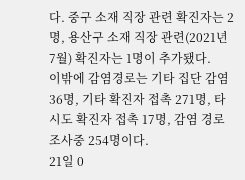다. 중구 소재 직장 관련 확진자는 2명, 용산구 소재 직장 관련(2021년 7월) 확진자는 1명이 추가됐다.
이밖에 감염경로는 기타 집단 감염 36명, 기타 확진자 접촉 271명, 타시도 확진자 접촉 17명, 감염 경로 조사중 254명이다.
21일 0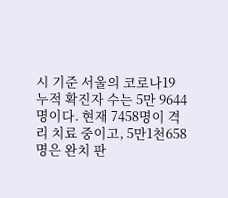시 기준 서울의 코로나19 누적 확진자 수는 5만 9644명이다. 현재 7458명이 격리 치료 중이고, 5만1천658명은 완치 판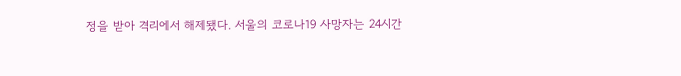정을 받아 격리에서 해제됐다. 서울의 코로나19 사망자는 24시간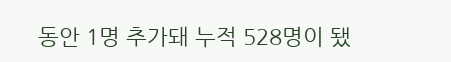동안 1명 추가돼 누적 528명이 됐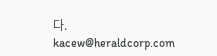다.
kacew@heraldcorp.com